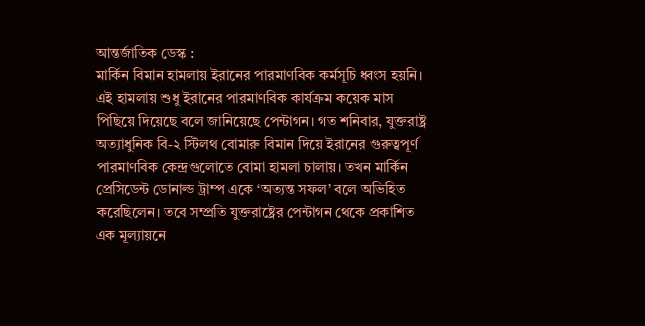আন্তর্জাতিক ডেস্ক :
মার্কিন বিমান হামলায় ইরানের পারমাণবিক কর্মসূচি ধ্বংস হয়নি। এই হামলায় শুধু ইরানের পারমাণবিক কার্যক্রম কয়েক মাস পিছিয়ে দিয়েছে বলে জানিয়েছে পেন্টাগন। গত শনিবার, যুক্তরাষ্ট্র অত্যাধুনিক বি-২ স্টিলথ বোমারু বিমান দিয়ে ইরানের গুরুত্বপূর্ণ পারমাণবিক কেন্দ্রগুলোতে বোমা হামলা চালায়। তখন মার্কিন প্রেসিডেন্ট ডোনাল্ড ট্রাম্প একে ‘অত্যন্ত সফল’ বলে অভিহিত করেছিলেন। তবে সম্প্রতি যুক্তরাষ্ট্রের পেন্টাগন থেকে প্রকাশিত এক মূল্যায়নে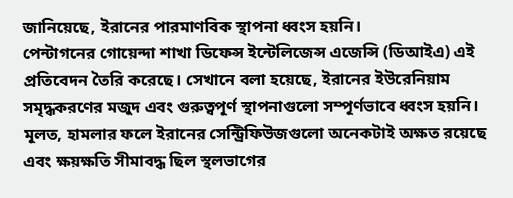জানিয়েছে, ইরানের পারমাণবিক স্থাপনা ধ্বংস হয়নি।
পেন্টাগনের গোয়েন্দা শাখা ডিফেন্স ইন্টেলিজেন্স এজেন্সি (ডিআইএ) এই প্রতিবেদন তৈরি করেছে। সেখানে বলা হয়েছে, ইরানের ইউরেনিয়াম সমৃদ্ধকরণের মজুদ এবং গুরুত্বপূর্ণ স্থাপনাগুলো সম্পূর্ণভাবে ধ্বংস হয়নি। মূলত, হামলার ফলে ইরানের সেন্ট্রিফিউজগুলো অনেকটাই অক্ষত রয়েছে এবং ক্ষয়ক্ষতি সীমাবদ্ধ ছিল স্থলভাগের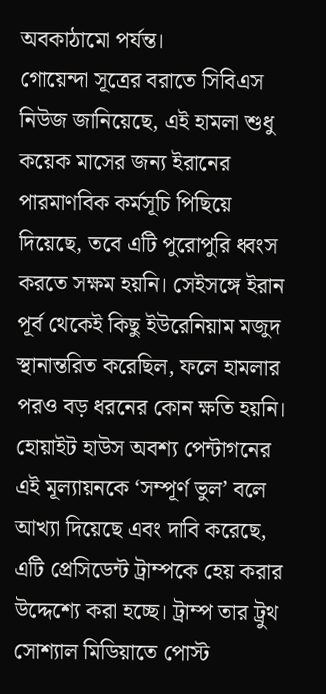অবকাঠামো পর্যন্ত।
গোয়েন্দা সূত্রের বরাতে সিবিএস নিউজ জানিয়েছে, এই হামলা শুধু কয়েক মাসের জন্য ইরানের পারমাণবিক কর্মসূচি পিছিয়ে দিয়েছে, তবে এটি পুরোপুরি ধ্বংস করতে সক্ষম হয়নি। সেইসঙ্গে ইরান পূর্ব থেকেই কিছু ইউরেনিয়াম মজুদ স্থানান্তরিত করেছিল, ফলে হামলার পরও বড় ধরনের কোন ক্ষতি হয়নি।
হোয়াইট হাউস অবশ্য পেন্টাগনের এই মূল্যায়নকে ‘সম্পূর্ণ ভুল’ বলে আখ্যা দিয়েছে এবং দাবি করেছে, এটি প্রেসিডেন্ট ট্রাম্পকে হেয় করার উদ্দেশ্যে করা হচ্ছে। ট্রাম্প তার ট্রুথ সোশ্যাল মিডিয়াতে পোস্ট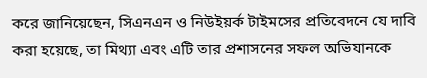করে জানিয়েছেন, সিএনএন ও নিউইয়র্ক টাইমসের প্রতিবেদনে যে দাবি করা হয়েছে, তা মিথ্যা এবং এটি তার প্রশাসনের সফল অভিযানকে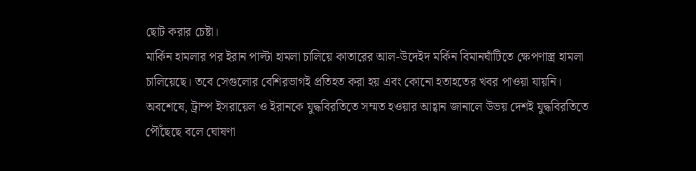ছোট করার চেষ্টা।
মার্কিন হামলার পর ইরান পাল্টা হামলা চালিয়ে কাতারের আল-উদেইদ মর্কিন বিমানঘাঁটিতে ক্ষেপণাস্ত্র হামলা চালিয়েছে। তবে সেগুলোর বেশিরভাগই প্রতিহত করা হয় এবং কোনো হতাহতের খবর পাওয়া যায়নি। অবশেষে, ট্রাম্প ইসরায়েল ও ইরানকে যুদ্ধবিরতিতে সম্মত হওয়ার আহ্বান জানালে উভয় দেশই যুদ্ধবিরতিতে পৌঁছেছে বলে ঘোষণা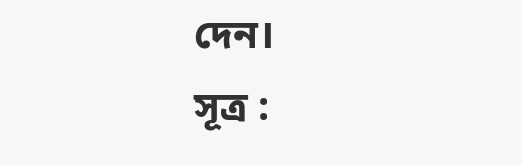দেন।
সূত্র :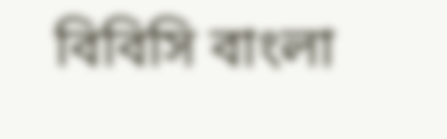বিবিসি বাংলা